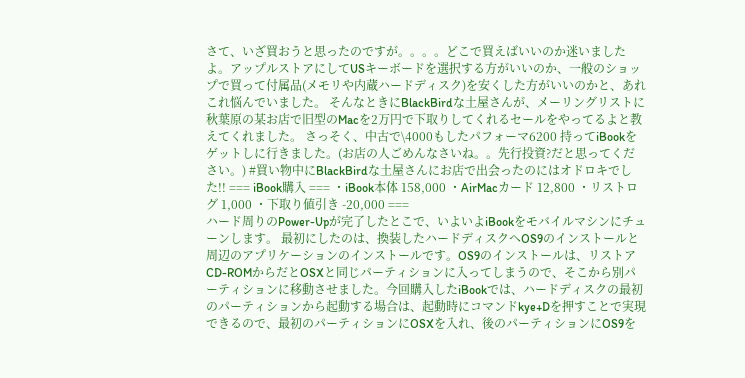さて、いざ買おうと思ったのですが。。。。どこで買えばいいのか迷いましたよ。アップルストアにしてUSキーボードを選択する方がいいのか、一般のショップで買って付属品(メモリや内蔵ハードディスク)を安くした方がいいのかと、あれこれ悩んでいました。 そんなときにBlackBirdな土屋さんが、メーリングリストに秋葉原の某お店で旧型のMacを2万円で下取りしてくれるセールをやってるよと教えてくれました。 さっそく、中古で\4000もしたパフォーマ6200 持ってiBookをゲットしに行きました。(お店の人ごめんなさいね。。先行投資?だと思ってください。) #買い物中にBlackBirdな土屋さんにお店で出会ったのにはオドロキでした!! === iBook購入 === ・iBook本体 158,000 ・AirMacカード 12,800 ・リストログ 1,000 ・下取り値引き -20,000 ===
ハード周りのPower-Upが完了したとこで、いよいよiBookをモバイルマシンにチューンします。 最初にしたのは、換装したハードディスクへOS9のインストールと周辺のアプリケーションのインストールです。OS9のインストールは、リストアCD-ROMからだとOSXと同じパーティションに入ってしまうので、そこから別パーティションに移動させました。今回購入したiBookでは、ハードディスクの最初のパーティションから起動する場合は、起動時にコマンドkye+Dを押すことで実現できるので、最初のパーティションにOSXを入れ、後のパーティションにOS9を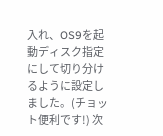入れ、OS9を起動ディスク指定にして切り分けるように設定しました。(チョット便利です!) 次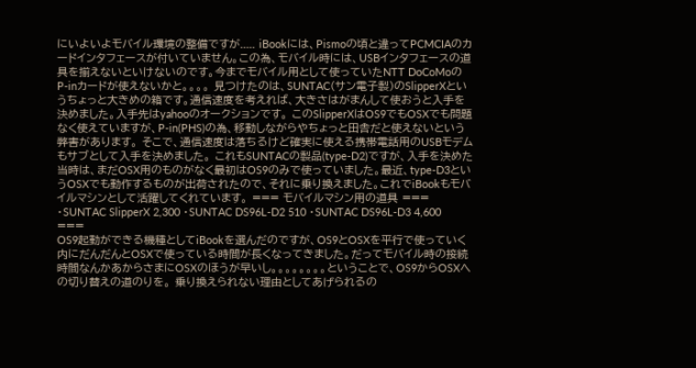にいよいよモバイル環境の整備ですが..... iBookには、Pismoの頃と違ってPCMCIAのカードインタフェースが付いていません。この為、モバイル時には、USBインタフェースの道具を揃えないといけないのです。今までモバイル用として使っていたNTT DoCoMoのP-inカードが使えないかと。。。。 見つけたのは、SUNTAC(サン電子製)のSlipperXというちょっと大きめの箱です。通信速度を考えれば、大きさはがまんして使おうと入手を決めました。入手先はyahooのオークションです。 このSlipperXはOS9でもOSXでも問題なく使えていますが、P-in(PHS)の為、移動しながらやちょっと田舎だと使えないという弊害があります。 そこで、通信速度は落ちるけど確実に使える携帯電話用のUSBモデムもサブとして入手を決めました。 これもSUNTACの製品(type-D2)ですが、入手を決めた当時は、まだOSX用のものがなく最初はOS9のみで使っていました。最近、type-D3というOSXでも動作するものが出荷されたので、それに乗り換えました。これでiBookもモバイルマシンとして活躍してくれています。 === モバイルマシン用の道具 === ・SUNTAC SlipperX 2,300 ・SUNTAC DS96L-D2 510 ・SUNTAC DS96L-D3 4,600 ===
OS9起動ができる機種としてiBookを選んだのですが、OS9とOSXを平行で使っていく内にだんだんとOSXで使っている時間が長くなってきました。だってモバイル時の接続時間なんかあからさまにOSXのほうが早いし。。。。。。。。ということで、OS9からOSXへの切り替えの道のりを。 乗り換えられない理由としてあげられるの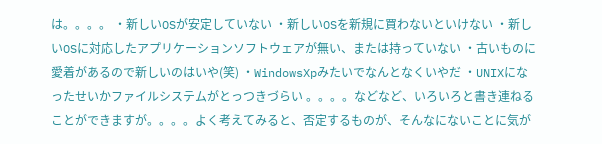は。。。。 ・新しいOSが安定していない ・新しいOSを新規に買わないといけない ・新しいOSに対応したアプリケーションソフトウェアが無い、または持っていない ・古いものに愛着があるので新しいのはいや(笑) ・WindowsXpみたいでなんとなくいやだ ・UNIXになったせいかファイルシステムがとっつきづらい 。。。。などなど、いろいろと書き連ねることができますが。。。。よく考えてみると、否定するものが、そんなにないことに気が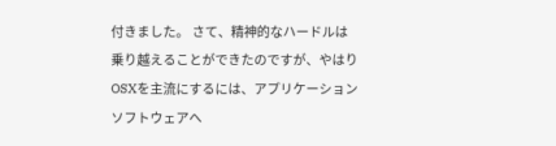付きました。 さて、精神的なハードルは乗り越えることができたのですが、やはりOSXを主流にするには、アプリケーションソフトウェアへ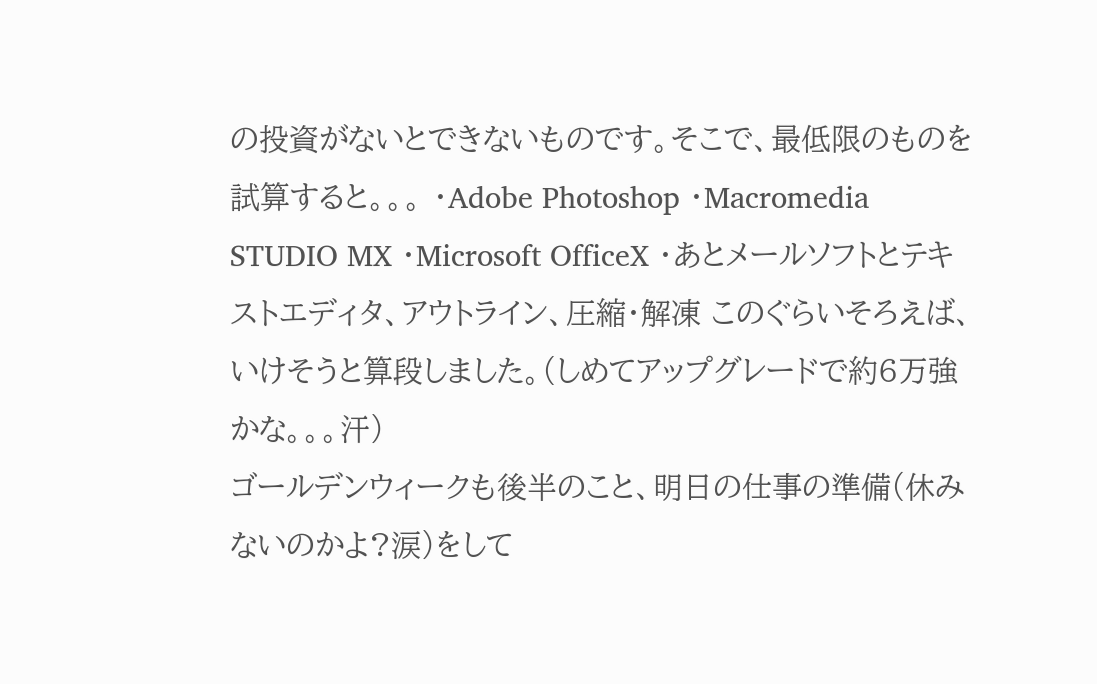の投資がないとできないものです。そこで、最低限のものを試算すると。。。 ・Adobe Photoshop ・Macromedia STUDIO MX ・Microsoft OfficeX ・あとメールソフトとテキストエディタ、アウトライン、圧縮・解凍 このぐらいそろえば、いけそうと算段しました。(しめてアップグレードで約6万強かな。。。汗)
ゴールデンウィークも後半のこと、明日の仕事の準備(休みないのかよ?涙)をして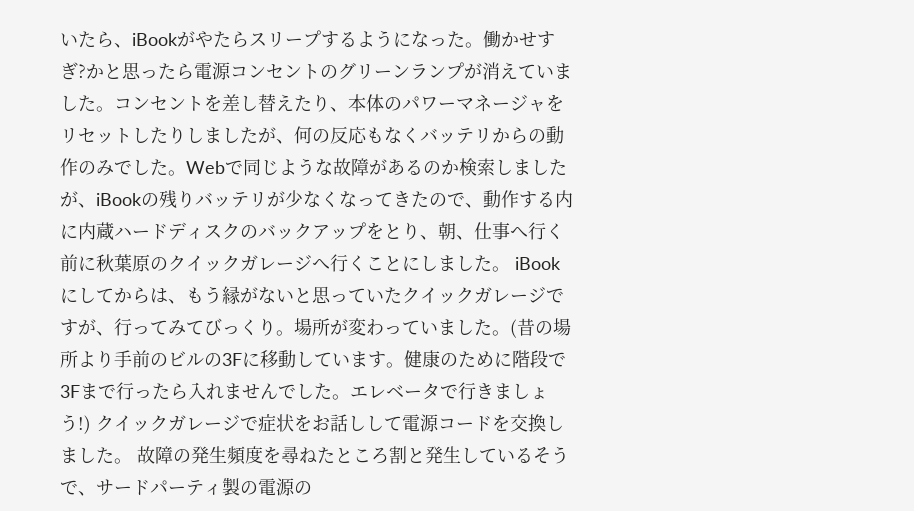いたら、iBookがやたらスリープするようになった。働かせすぎ?かと思ったら電源コンセントのグリーンランプが消えていました。コンセントを差し替えたり、本体のパワーマネージャをリセットしたりしましたが、何の反応もなくバッテリからの動作のみでした。Webで同じような故障があるのか検索しましたが、iBookの残りバッテリが少なくなってきたので、動作する内に内蔵ハードディスクのバックアップをとり、朝、仕事へ行く前に秋葉原のクイックガレージへ行くことにしました。 iBookにしてからは、もう縁がないと思っていたクイックガレージですが、行ってみてびっくり。場所が変わっていました。(昔の場所より手前のビルの3Fに移動しています。健康のために階段で3Fまで行ったら入れませんでした。エレベータで行きましょう!) クイックガレージで症状をお話しして電源コードを交換しました。 故障の発生頻度を尋ねたところ割と発生しているそうで、サードパーティ製の電源の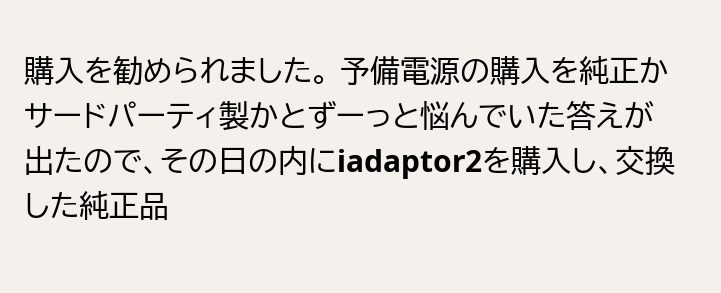購入を勧められました。 予備電源の購入を純正かサードパーティ製かとずーっと悩んでいた答えが出たので、その日の内にiadaptor2を購入し、交換した純正品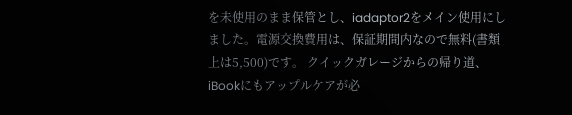を未使用のまま保管とし、iadaptor2をメイン使用にしました。電源交換費用は、保証期間内なので無料(書類上は5,500)です。 クイックガレージからの帰り道、iBookにもアップルケアが必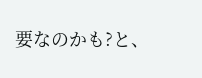要なのかも?と、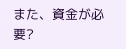また、資金が必要?